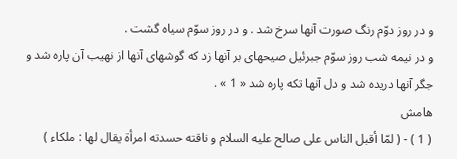و در روز دوّم رنگ صورت آنها سرخ شد . و در روز سوّم سياه گشت .
و در نيمه شب روز سوّم جبرئيل صيحهاى بر آنها زد كه گوشهاى آنها از نهيب آن پاره شد و جگر آنها دريده شد و دل آنها تكه پاره شد « 1 » .
هامش
( 1 ) - ( لمّا أقبل الناس على صالح عليه السلام و ناقته حسدته امرأة يقال لها : ملكاء )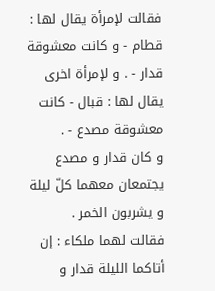فقالت لإمرأة يقال لها : قطام - و كانت معشوقة قدار - . و لإمرأة اخرى يقال لها : قبال - كانت معشوقة مصدع - .
و كان قدار و مصدع يجتمعان معهما كلّ ليلة و يشربون الخمر .
فقالت لهما ملكاء : إن أتاكما الليلة قدار و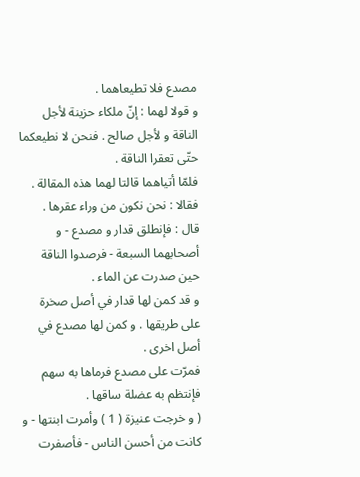مصدع فلا تطيعاهما .
و قولا لهما : إنّ ملكاء حزينة لأجل الناقة و لأجل صالح . فنحن لا نطيعكما حتّى تعقرا الناقة .
فلمّا أتياهما قالتا لهما هذه المقالة .
فقالا : نحن نكون من وراء عقرها .
قال : فإنطلق قدار و مصدع - و أصحابهما السبعة - فرصدوا الناقة حين صدرت عن الماء .
و قد كمن لها قدار في أصل صخرة على طريقها . و كمن لها مصدع في أصل اخرى .
فمرّت على مصدع فرماها به سهم فإنتظم به عضلة ساقها .
( و خرجت عنيزة ( 1 ) وأمرت ابنتها - و كانت من أحسن الناس - فأصفرت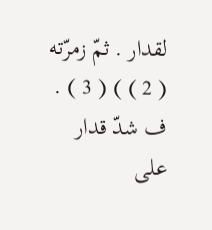لقدار . ثمّ زمرّته ( 2 ) ) ( 3 ) .
ف شدّ قدار على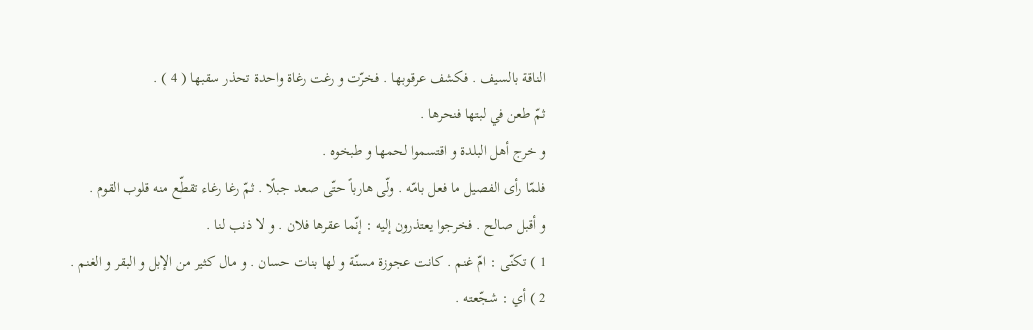الناقة بالسيف . فكشف عرقوبها . فخرّت و رغت رغاة واحدة تحذر سقبها ( 4 ) .
ثمّ طعن في لبتها فنحرها .
و خرج أهل البلدة و اقتسموا لحمها و طبخوه .
فلمّا رأى الفصيل ما فعل بامّه . ولّى هارباً حتّى صعد جبلًا . ثمّ رغا رغاء تقطّع منه قلوب القوم .
و أقبل صالح . فخرجوا يعتذرون إليه : إنّما عقرها فلان . و لا ذنب لنا .
1 ) تكنّى : امّ غنم . كانت عجوزة مسنّة و لها بنات حسان . و مال كثير من الإبل و البقر و الغنم .
2 ) أي : شجّعته .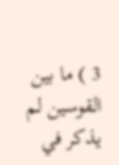3 ) ما بين القوسين لم يذكر في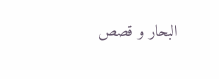البحار و قصص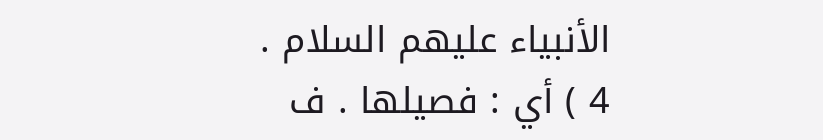الأنبياء عليهم السلام .
4 ) أي : فصيلها . ف